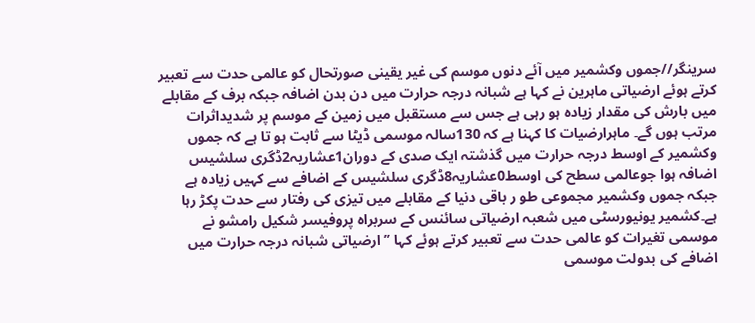سرینگر//جموں وکشمیر میں آئے دنوں موسم کی غیر یقینی صورتحال کو عالمی حدت سے تعبیر کرتے ہوئے ارضیاتی ماہرین نے کہا ہے شبانہ درجہ حرارت میں دن بدن اضافہ جبکہ برف کے مقابلے میں بارش کی مقدار زیادہ ہو رہی ہے جس سے مستقبل میں زمین کے موسم پر شدیداثرات مرتب ہوں گے۔ ماہرارضیات کا کہنا ہے کہ 130سالہ موسمی ڈیٹا سے ثابت ہو تا ہے کہ جموں وکشمیر کے اوسط درجہ حرارت میں گذشتہ ایک صدی کے دوران1عشاریہ2ڈگری سلشیس اضافہ ہوا جوعالمی سطح کی اوسط0عشاریہ8ڈگری سلشیس کے اضافے سے کہیں زیادہ ہے جبکہ جموں وکشمیر مجموعی طو ر باقی دنیا کے مقابلے میں تیزی کی رفتار سے حدت پکڑ رہا ہے۔کشمیر یونیورسٹی میں شعبہ ارضیاتی سائنس کے سربراہ پروفیسر شکیل رامشو نے موسمی تغیرات کو عالمی حدت سے تعبیر کرتے ہوئے کہا ’’ ارضیاتی شبانہ درجہ حرارت میں اضافے کی بدولت موسمی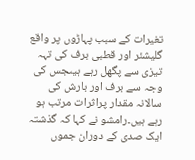تغیرات کے سبب پہاڑوں پر واقع گلیشئر اور قطبی برف کی تہہ تیزی سے پگھل رہے ہیںجس کی وجہ سے برف اور بارش کی سالانہ مقدار پراثرات مرتب ہو رہے ہیں۔رامشو نے کہا کہ گذشتہ ایک صدی کے دوران جموں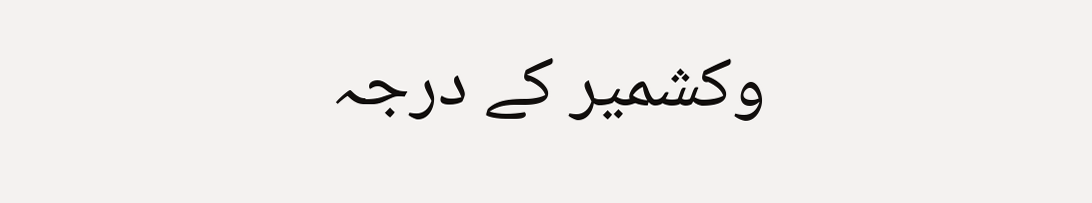وکشمیر کے درجہ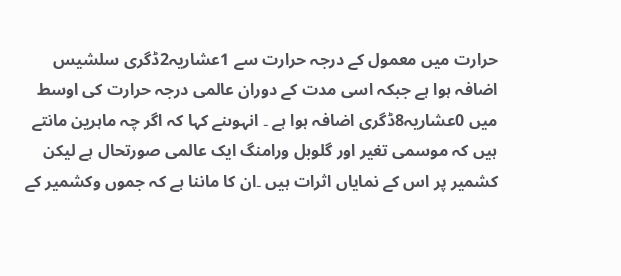حرارت میں معمول کے درجہ حرارت سے 1عشاریہ2ڈگری سلشیس اضافہ ہوا ہے جبکہ اسی مدت کے دوران عالمی درجہ حرارت کی اوسط میں 0عشاریہ8ڈگری اضافہ ہوا ہے ۔ انہوںنے کہا کہ اگر چہ ماہرین مانتے ہیں کہ موسمی تغیر اور گلوبل ورامنگ ایک عالمی صورتحال ہے لیکن کشمیر پر اس کے نمایاں اثرات ہیں ۔ان کا ماننا ہے کہ جموں وکشمیر کے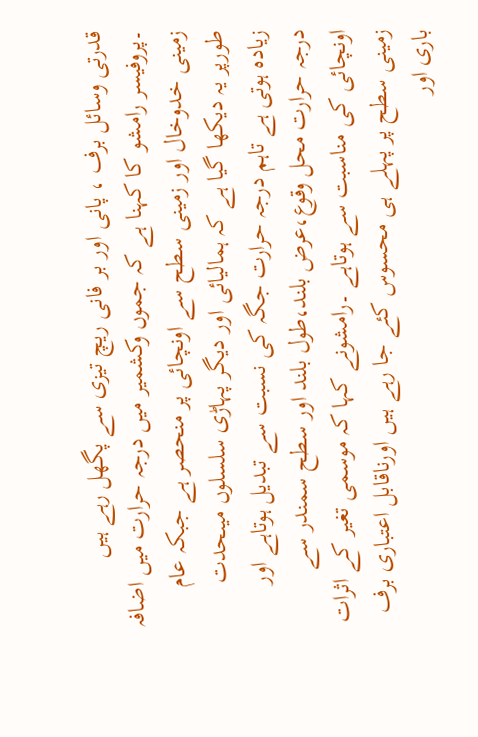قدرتی وسائل برف ، پانی اور بر فانی ریچ تیزی سے پگھل رہے ہیں ۔پروفیسر رامشو کا کہنا ہے کہ جموں وکشمیر میں درجہ حرارت میں اضافہ زمینی خدوخال اور زمینی سطح سے اونچائی پر منحصر ہے جبکہ عام طورپر یہ دیکھا گیا ہے کہ ہمالیائی اور دیگر پہاڑی سلسلوں میںحدت زیادہ ہوتی ہے تاہم درجہ حرارت جگہ کی نسبت سے تبدیل ہوتاہے اور درجہ حرارت محل وقوع،عرض بلند،طول بلند اور سطح سمندر سے اونچائی کی مناسبت سے ہوتاہے ۔رامشونے کہا کہ موسمی تغیر کے اثرات زمینی سطح پر پہلے ہی محسوس کئے جا رہے ہیں اورناقابل اعتباری برف باری اور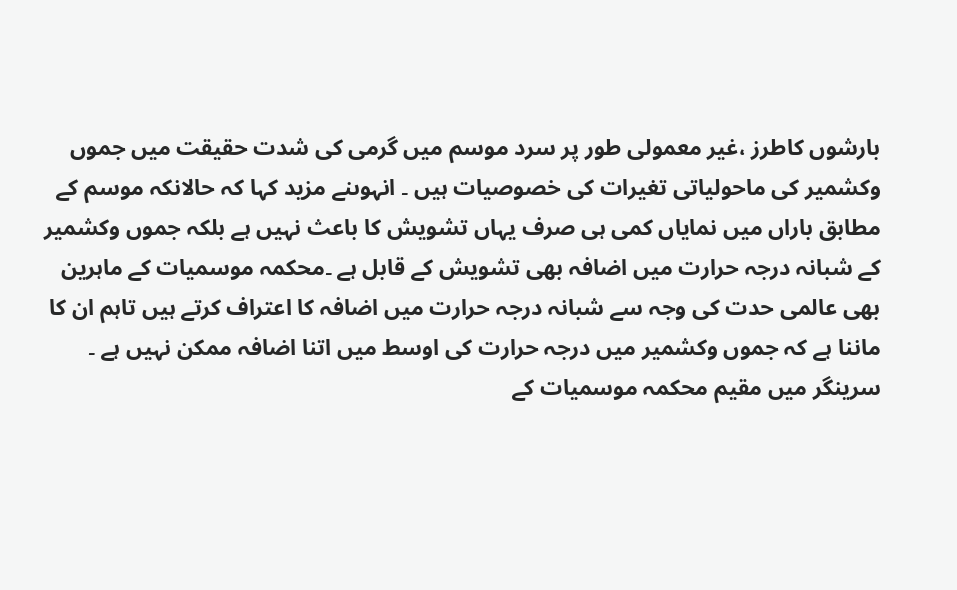بارشوں کاطرز ،غیر معمولی طور پر سرد موسم میں گرمی کی شدت حقیقت میں جموں وکشمیر کی ماحولیاتی تغیرات کی خصوصیات ہیں ۔ انہوںنے مزید کہا کہ حالانکہ موسم کے مطابق باراں میں نمایاں کمی ہی صرف یہاں تشویش کا باعث نہیں ہے بلکہ جموں وکشمیر کے شبانہ درجہ حرارت میں اضافہ بھی تشویش کے قابل ہے ۔محکمہ موسمیات کے ماہرین بھی عالمی حدت کی وجہ سے شبانہ درجہ حرارت میں اضافہ کا اعتراف کرتے ہیں تاہم ان کا ماننا ہے کہ جموں وکشمیر میں درجہ حرارت کی اوسط میں اتنا اضافہ ممکن نہیں ہے ۔ سرینگر میں مقیم محکمہ موسمیات کے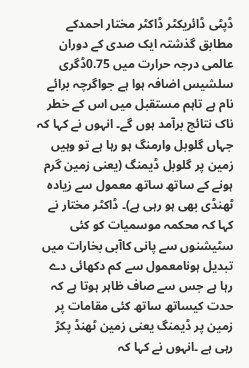ڈپٹی ڈائریکٹر ڈاکٹر مختار احمدکے مطابق گذشتہ ایک صدی کے دوران عالمی درجہ حرارت میں 0.75ڈگری سلشیس اضافہ ہوا ہے جواگرچہ برائے نام ہے تاہم مستقبل میں اس کے خطر ناک نتائج برآمد ہوں گے۔ انہوں نے کہا کہ جہاں گلوبل وارمنگ ہو رہا ہے تو وہیں زمین پر گلوبل ڈیمنگ (یعنی زمین گرم ہونے کے ساتھ ساتھ معمول سے زیادہ ٹھنڈی بھی ہو رہی ہے)۔ ڈاکٹر مختار نے کہا کہ محکمہ موسمیات کو کئی سٹیشنوں سے پانی کاآبی بخارات میں تبدیل ہونامعمول سے کم دکھائی دے رہا ہے جس سے صاف ظاہر ہوتا ہے کہ حدت کیساتھ ساتھ کئی مقامات پر زمین پر ڈیمنگ یعنی زمین ٹھنڈ پکڑ رہی ہے ۔انہوں نے کہا کہ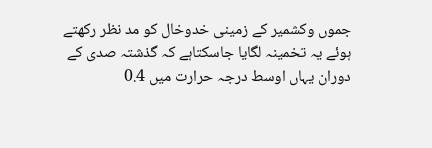جموں وکشمیر کے زمینی خدوخال کو مد نظر رکھتے ہوئے یہ تخمینہ لگایا جاسکتاہے کہ گذشتہ صدی کے دوران یہاں اوسط درجہ حرارت میں 0.4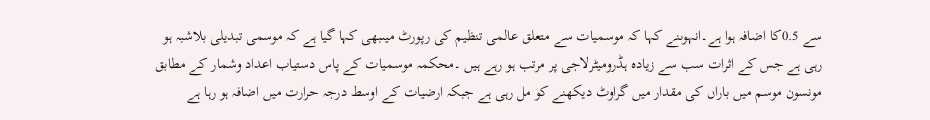سے 0.5کا اضافہ ہوا ہے۔انہوںنے کہا کہ موسمیات سے متعلق عالمی تنظیم کی رپورٹ میںبھی کہا گیا ہے کہ موسمی تبدیلی بلاشبہ ہو رہی ہے جس کے اثرات سب سے زیادہ ہڈرومیٹرلاجی پر مرتب ہو رہے ہیں ۔محکمہ موسمیات کے پاس دستیاب اعداد وشمار کے مطابق مونسون موسم میں باراں کی مقدار میں گراوٹ دیکھنے کو مل رہی ہے جبکہ ارضیات کے اوسط درجہ حرارت میں اضافہ ہو رہا ہے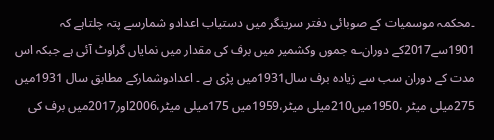۔محکمہ موسمیات کے صوبائی دفتر سرینگر میں دستیاب اعدادو شمارسے پتہ چلتاہے کہ 1901سے2017کے دوران؎ جموں وکشمیر میں برف کی مقدار میں نمایاں گراوٹ آئی ہے جبکہ اس مدت کے دوران سب سے زیادہ برف سال1931میں پڑی ہے ۔ اعدادوشمارکے مطابق سال 1931میں 275میلی میٹر ،1950میں210میلی میٹر،1959میں 175میلی میٹر،2006اور2017میں برف کی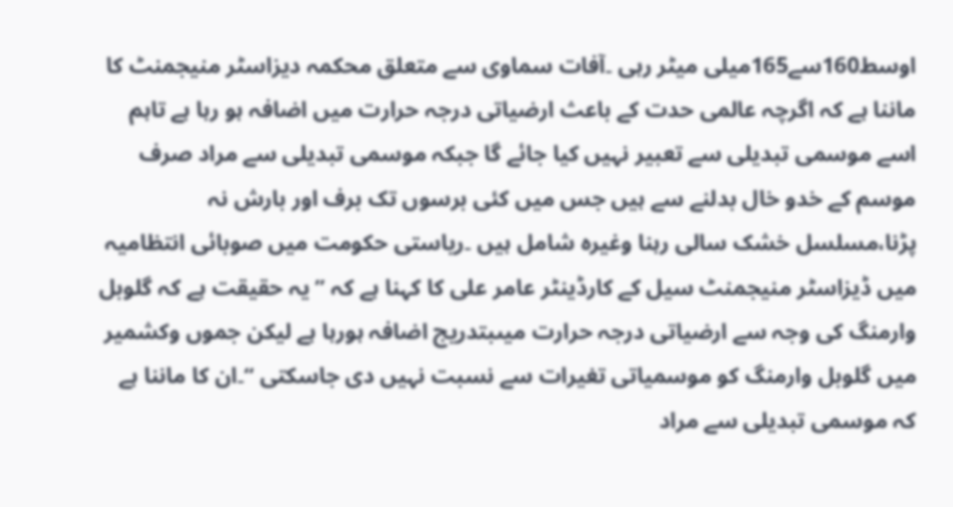اوسط160سے165میلی میٹر رہی ۔آفات سماوی سے متعلق محکمہ دیزاسٹر منیجمنٹ کا ماننا ہے کہ اگرچہ عالمی حدت کے باعث ارضیاتی درجہ حرارت میں اضافہ ہو رہا ہے تاہم اسے موسمی تبدیلی سے تعبیر نہیں کیا جائے گا جبکہ موسمی تبدیلی سے مراد صرف موسم کے خدو خال بدلنے سے ہیں جس میں کئی برسوں تک برف اور بارش نہ پڑنا،مسلسل خشک سالی رہنا وغیرہ شامل ہیں ۔ریاستی حکومت میں صوبائی انتظامیہ میں ڈیزاسٹر منیجمنٹ سیل کے کارڈینٹر عامر علی کا کہنا ہے کہ ’’ یہ حقیقت ہے کہ گلوبل وارمنگ کی وجہ سے ارضیاتی درجہ حرارت میںبتدریج اضافہ ہورہا ہے لیکن جموں وکشمیر میں گلوبل وارمنگ کو موسمیاتی تغیرات سے نسبت نہیں دی جاسکتی ‘‘۔ان کا ماننا ہے کہ موسمی تبدیلی سے مراد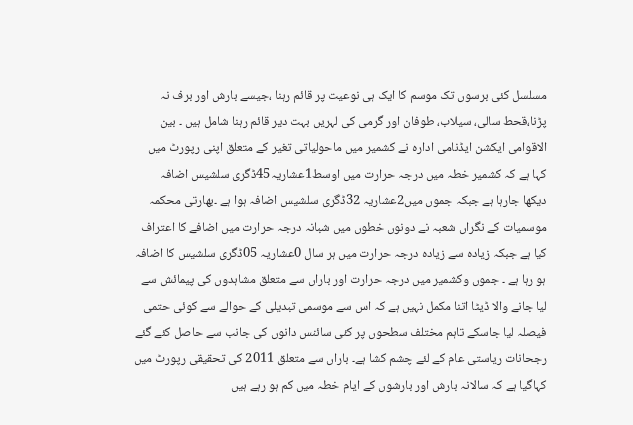مسلسل کئی برسوں تک موسم کا ایک ہی نوعیت پر قائم رہنا ،جیسے بارش اور برف نہ پڑنا،قحط سالی، سیلاب، طوفان اور گرمی کی لہریں بہت دیر قائم رہنا شامل ہیں ۔ بین الاقوامی ایکشن ایڈنامی ادارہ نے کشمیر میں ماحولیاتی تغیر کے متعلق اپنی رپورٹ میں کہا ہے کہ کشمیر خطہ میں درجہ حرارت میں اوسط1عشاریہ45ڈگری سلشیس اضافہ دیکھا جارہا ہے جبکہ جموں میں2عشاریہ 32ڈگری سلشیس اضافہ ہوا ہے ۔بھارتی محکمہ موسمیات کے نگراں شعبہ نے دونوں خطوں میں شبانہ درجہ حرارت میں اضافے کا اعتراف کیا ہے جبکہ زیادہ سے زیادہ درجہ حرارت میں ہر سال 0عشاریہ 05ڈگری سلشیس کا اضافہ ہو رہا ہے ۔ جموں وکشمیر میں درجہ حرارت اور باراں سے متعلق مشاہدوں کی پیمائش سے لیا جانے والا ڈیٹا اتنا مکمل نہیں ہے کہ اس سے موسمی تبدیلی کے حوالے سے کوئی حتمی فیصلہ لیا جاسکے تاہم مختلف سطحوں پر کئی سائنس دانوں کی جانب سے حاصل کئے گئے رجحانات ریاستی عام کے لئے چشم کشا ہے۔ باراں سے متعلق 2011 کی تحقیقی رپورٹ میں کہاگیا ہے کہ سالانہ بارش اور بارشوں کے ایام خطہ میں کم ہو رہے ہیں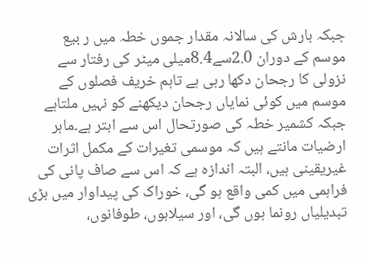جبکہ بارش کی سالانہ مقدار جموں خطہ میں ر بیع موسم کے دوران 2.0سے8.4میلی میٹر کی رفتار سے نزولی کا رجحان دکھا رہی ہے تاہم خریف فصلوں کے موسم میں کوئی نمایاں رجحان دیکھنے کو نہیں ملتاہے جبکہ کشمیر خطہ کی صورتحال اس سے ابتر ہے۔ماہر ارضیات مانتے ہیں کہ موسمی تغیرات کے مکمل اثرات غیریقینی ہیں، البتہ اندازہ ہے کہ اس سے صاف پانی کی فراہمی میں کمی واقع ہو گی، خوراک کی پیداوار میں بڑی تبدیلیاں رونما ہوں گی، اور سیلابوں، طوفانوں،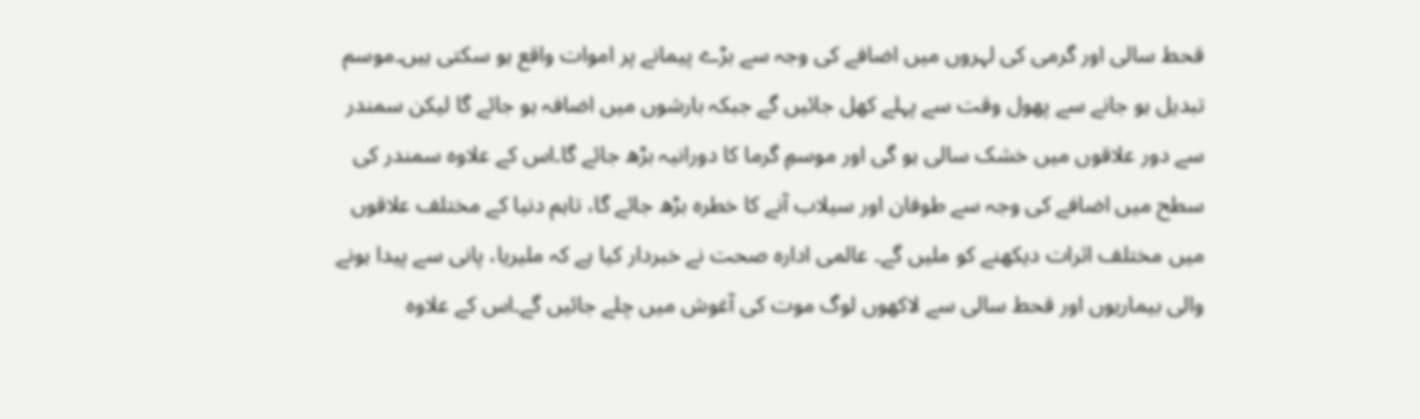قحط سالی اور گرمی کی لہروں میں اضافے کی وجہ سے بڑے پیمانے پر اموات واقع ہو سکتی ہیں۔موسم تبدیل ہو جانے سے پھول وقت سے پہلے کھل جائیں گے جبکہ بارشوں میں اضافہ ہو جائے گا لیکن سمندر سے دور علاقوں میں خشک سالی ہو گی اور موسمِ گرما کا دورانیہ بڑھ جائے گا۔اس کے علاوہ سمندر کی سطح میں اضافے کی وجہ سے طوفان اور سیلاب آنے کا خطرہ بڑھ جائے گا، تاہم دنیا کے مختلف علاقوں میں مختلف اثرات دیکھنے کو ملیں گے۔ عالمی ادارہ صحت نے خبردار کیا ہے کہ ملیریا، پانی سے پیدا ہونے والی بیماریوں اور قحط سالی سے لاکھوں لوگ موت کی آغوش میں چلے جائیں گے۔اس کے علاوہ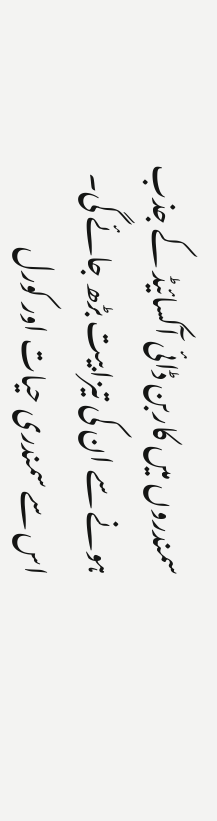سمندروں میں کاربن ڈائی آکسائیڈ کے جذب ہونے سے ان کی تیزابیت بڑھ جائے گی۔ اس سے سمندری حیات اور کورل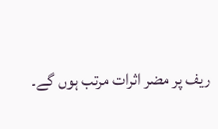ریف پر مضر اثرات مرتب ہوں گے۔